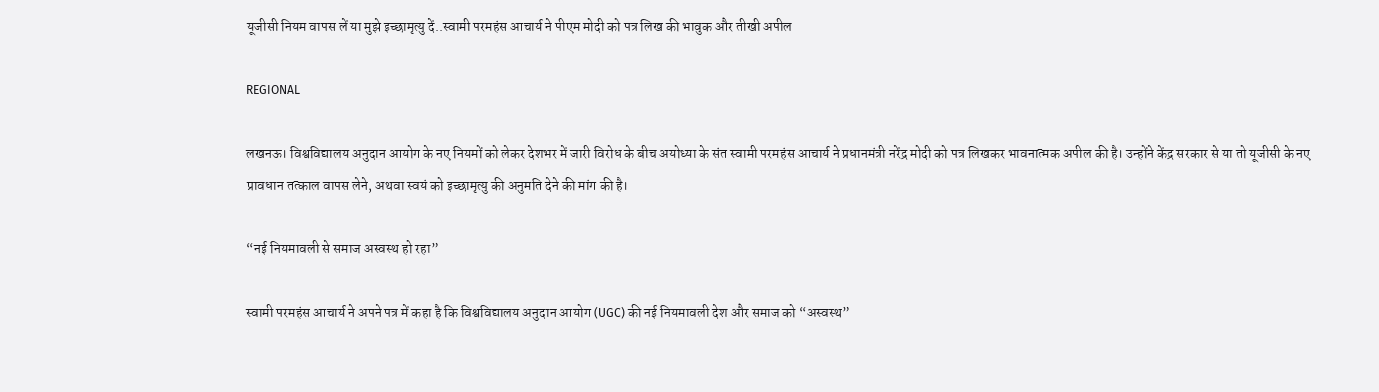यूजीसी नियम वापस लें या मुझे इच्छामृत्यु दें..स्वामी परमहंस आचार्य ने पीएम मोदी को पत्र लिख की भावुक और तीखी अपील

REGIONAL

लखनऊ। विश्वविद्यालय अनुदान आयोग के नए नियमों को लेकर देशभर में जारी विरोध के बीच अयोध्या के संत स्वामी परमहंस आचार्य ने प्रधानमंत्री नरेंद्र मोदी को पत्र लिखकर भावनात्मक अपील की है। उन्होंने केंद्र सरकार से या तो यूजीसी के नए प्रावधान तत्काल वापस लेने, अथवा स्वयं को इच्छामृत्यु की अनुमति देने की मांग की है।

“नई नियमावली से समाज अस्वस्थ हो रहा”

स्वामी परमहंस आचार्य ने अपने पत्र में कहा है कि विश्वविद्यालय अनुदान आयोग (UGC) की नई नियमावली देश और समाज को “अस्वस्थ”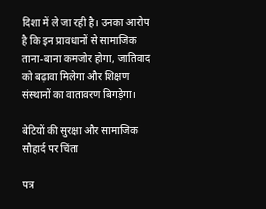दिशा में ले जा रही है। उनका आरोप है कि इन प्रावधानों से सामाजिक ताना-बाना कमजोर होगा, जातिवाद को बढ़ावा मिलेगा और शिक्षण संस्थानों का वातावरण बिगड़ेगा।

बेटियों की सुरक्षा और सामाजिक सौहार्द पर चिंता

पत्र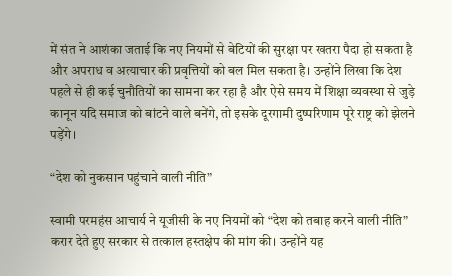में संत ने आशंका जताई कि नए नियमों से बेटियों की सुरक्षा पर खतरा पैदा हो सकता है और अपराध व अत्याचार की प्रवृत्तियों को बल मिल सकता है। उन्होंने लिखा कि देश पहले से ही कई चुनौतियों का सामना कर रहा है और ऐसे समय में शिक्षा व्यवस्था से जुड़े कानून यदि समाज को बांटने वाले बनेंगे, तो इसके दूरगामी दुष्परिणाम पूरे राष्ट्र को झेलने पड़ेंगे।

“देश को नुकसान पहुंचाने वाली नीति”

स्वामी परमहंस आचार्य ने यूजीसी के नए नियमों को “देश को तबाह करने वाली नीति” करार देते हुए सरकार से तत्काल हस्तक्षेप की मांग की। उन्होंने यह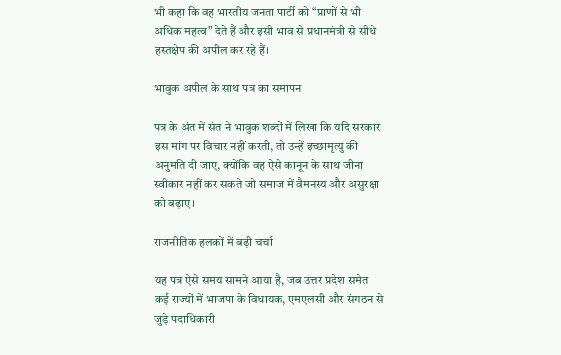भी कहा कि वह भारतीय जनता पार्टी को “प्राणों से भी अधिक महत्व” देते हैं और इसी भाव से प्रधानमंत्री से सीधे हस्तक्षेप की अपील कर रहे हैं।

भावुक अपील के साथ पत्र का समापन

पत्र के अंत में संत ने भावुक शब्दों में लिखा कि यदि सरकार इस मांग पर विचार नहीं करती, तो उन्हें इच्छामृत्यु की अनुमति दी जाए, क्योंकि वह ऐसे कानून के साथ जीना स्वीकार नहीं कर सकते जो समाज में वैमनस्य और असुरक्षा को बढ़ाए।

राजनीतिक हलकों में बढ़ी चर्चा

यह पत्र ऐसे समय सामने आया है, जब उत्तर प्रदेश समेत कई राज्यों में भाजपा के विधायक, एमएलसी और संगठन से जुड़े पदाधिकारी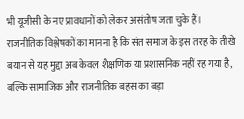भी यूजीसी के नए प्रावधानों को लेकर असंतोष जता चुके हैं। राजनीतिक विश्लेषकों का मानना है कि संत समाज के इस तरह के तीखे बयान से यह मुद्दा अब केवल शैक्षणिक या प्रशासनिक नहीं रह गया है, बल्कि सामाजिक और राजनीतिक बहस का बड़ा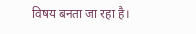विषय बनता जा रहा है।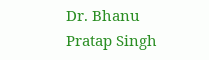Dr. Bhanu Pratap Singh